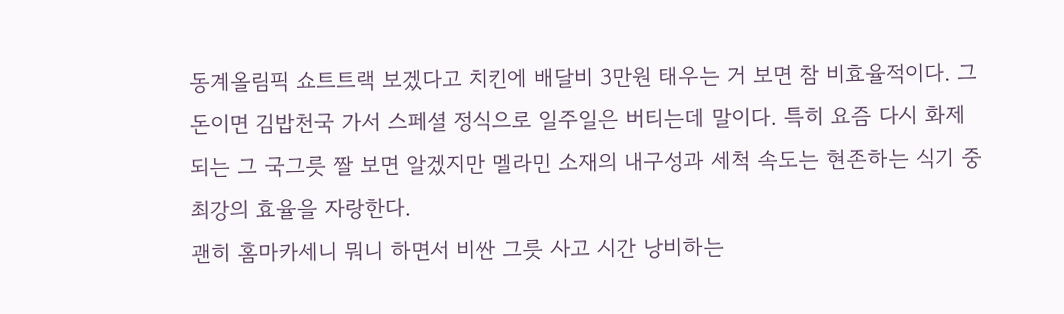동계올림픽 쇼트트랙 보겠다고 치킨에 배달비 3만원 태우는 거 보면 참 비효율적이다. 그 돈이면 김밥천국 가서 스페셜 정식으로 일주일은 버티는데 말이다. 특히 요즘 다시 화제 되는 그 국그릇 짤 보면 알겠지만 멜라민 소재의 내구성과 세척 속도는 현존하는 식기 중 최강의 효율을 자랑한다.
괜히 홈마카세니 뭐니 하면서 비싼 그릇 사고 시간 낭비하는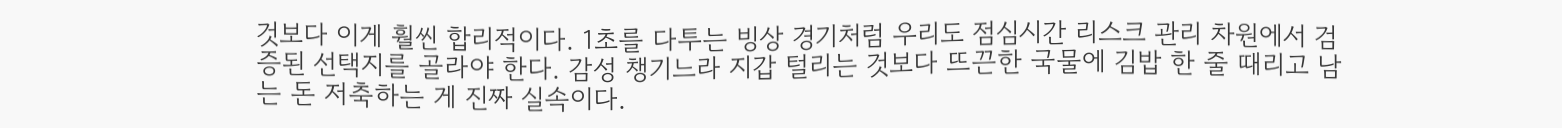것보다 이게 훨씬 합리적이다. 1초를 다투는 빙상 경기처럼 우리도 점심시간 리스크 관리 차원에서 검증된 선택지를 골라야 한다. 감성 챙기느라 지갑 털리는 것보다 뜨끈한 국물에 김밥 한 줄 때리고 남는 돈 저축하는 게 진짜 실속이다.